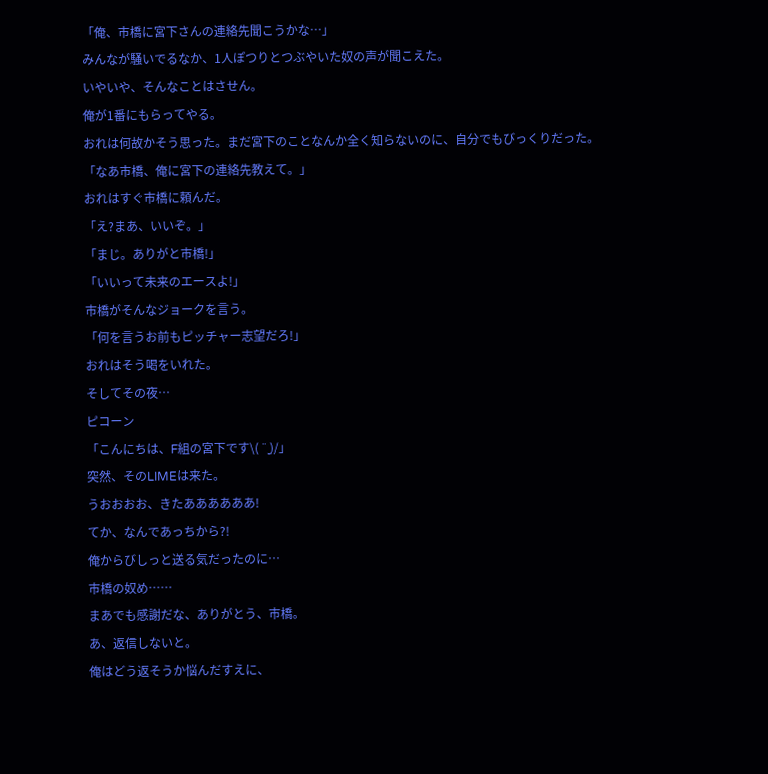「俺、市橋に宮下さんの連絡先聞こうかな…」
みんなが騒いでるなか、1人ぽつりとつぶやいた奴の声が聞こえた。
いやいや、そんなことはさせん。
俺が1番にもらってやる。
おれは何故かそう思った。まだ宮下のことなんか全く知らないのに、自分でもびっくりだった。
「なあ市橋、俺に宮下の連絡先教えて。」
おれはすぐ市橋に頼んだ。
「え?まあ、いいぞ。」
「まじ。ありがと市橋!」
「いいって未来のエースよ!」
市橋がそんなジョークを言う。
「何を言うお前もピッチャー志望だろ!」
おれはそう喝をいれた。
そしてその夜…
ピコーン
「こんにちは、F組の宮下です\( ¨̮ )/」
突然、そのLIMEは来た。
うおおおお、きたああああああ!
てか、なんであっちから?!
俺からびしっと送る気だったのに…
市橋の奴め……
まあでも感謝だな、ありがとう、市橋。
あ、返信しないと。
俺はどう返そうか悩んだすえに、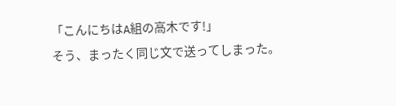「こんにちはA組の高木です!」
そう、まったく同じ文で送ってしまった。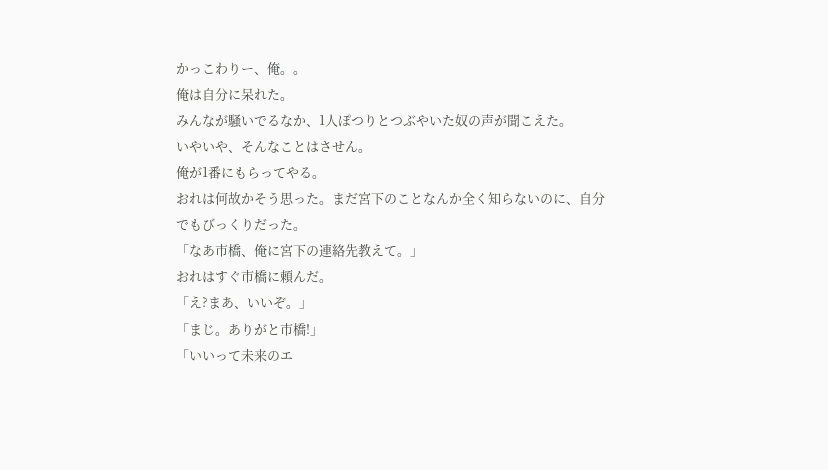かっこわりー、俺。。
俺は自分に呆れた。
みんなが騒いでるなか、1人ぽつりとつぶやいた奴の声が聞こえた。
いやいや、そんなことはさせん。
俺が1番にもらってやる。
おれは何故かそう思った。まだ宮下のことなんか全く知らないのに、自分でもびっくりだった。
「なあ市橋、俺に宮下の連絡先教えて。」
おれはすぐ市橋に頼んだ。
「え?まあ、いいぞ。」
「まじ。ありがと市橋!」
「いいって未来のエ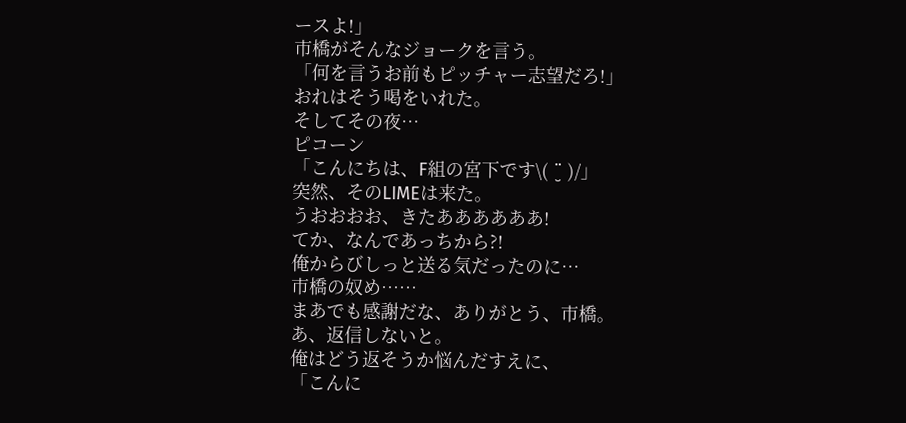ースよ!」
市橋がそんなジョークを言う。
「何を言うお前もピッチャー志望だろ!」
おれはそう喝をいれた。
そしてその夜…
ピコーン
「こんにちは、F組の宮下です\( ¨̮ )/」
突然、そのLIMEは来た。
うおおおお、きたああああああ!
てか、なんであっちから?!
俺からびしっと送る気だったのに…
市橋の奴め……
まあでも感謝だな、ありがとう、市橋。
あ、返信しないと。
俺はどう返そうか悩んだすえに、
「こんに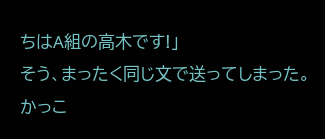ちはA組の高木です!」
そう、まったく同じ文で送ってしまった。
かっこ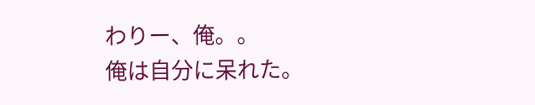わりー、俺。。
俺は自分に呆れた。